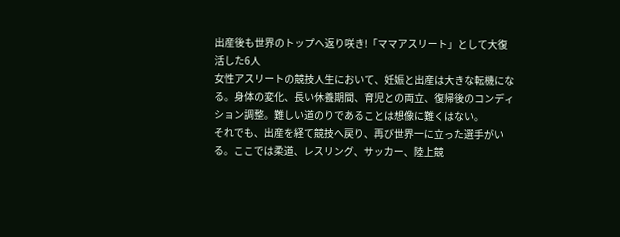出産後も世界のトップへ返り咲き!「ママアスリート」として大復活した6人
女性アスリートの競技人生において、妊娠と出産は大きな転機になる。身体の変化、長い休養期間、育児との両立、復帰後のコンディション調整。難しい道のりであることは想像に難くはない。
それでも、出産を経て競技へ戻り、再び世界一に立った選手がいる。ここでは柔道、レスリング、サッカー、陸上競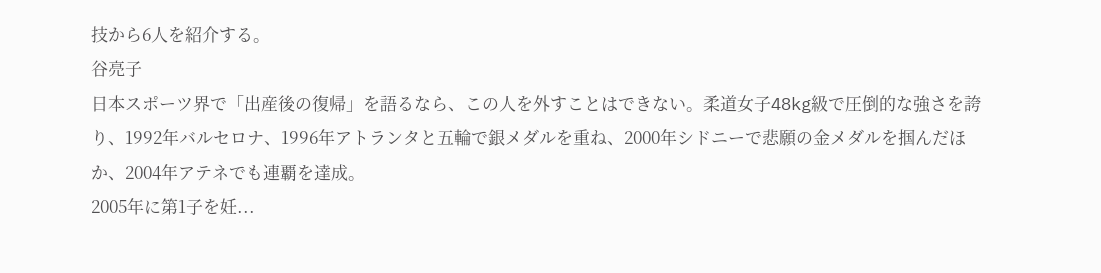技から6人を紹介する。
谷亮子
日本スポーツ界で「出産後の復帰」を語るなら、この人を外すことはできない。柔道女子48kg級で圧倒的な強さを誇り、1992年バルセロナ、1996年アトランタと五輪で銀メダルを重ね、2000年シドニーで悲願の金メダルを掴んだほか、2004年アテネでも連覇を達成。
2005年に第1子を妊...